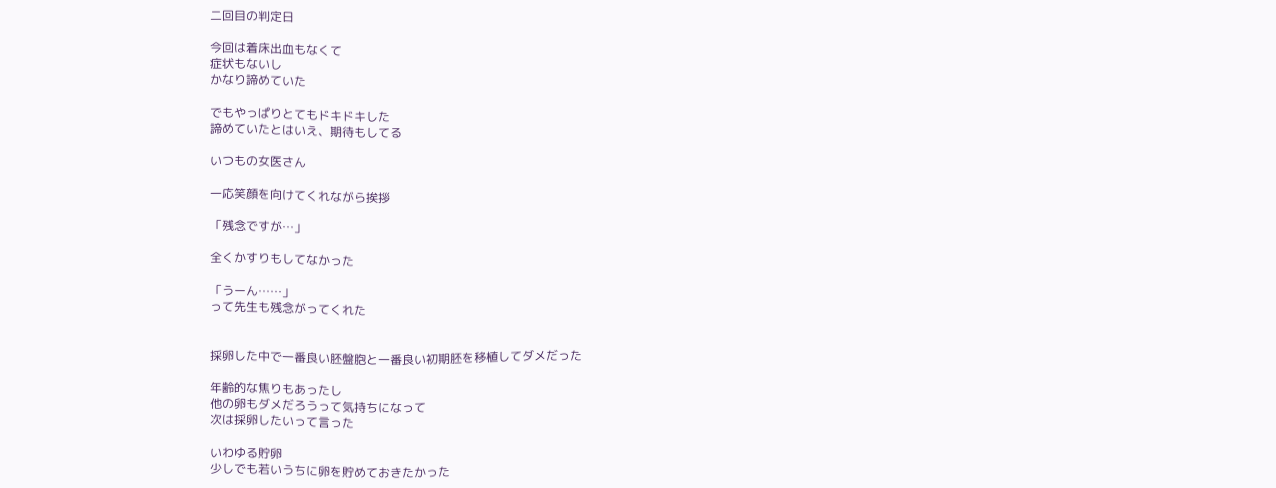二回目の判定日

今回は着床出血もなくて
症状もないし
かなり諦めていた

でもやっぱりとてもドキドキした
諦めていたとはいえ、期待もしてる

いつもの女医さん

一応笑顔を向けてくれながら挨拶

「残念ですが…」

全くかすりもしてなかった

「うーん……」
って先生も残念がってくれた


採卵した中で一番良い胚盤胞と一番良い初期胚を移植してダメだった

年齢的な焦りもあったし
他の卵もダメだろうって気持ちになって
次は採卵したいって言った

いわゆる貯卵
少しでも若いうちに卵を貯めておきたかった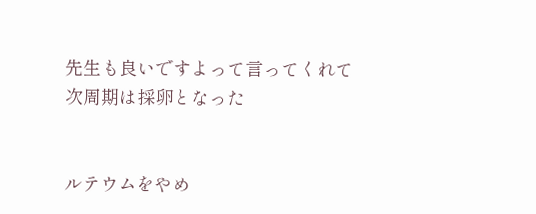先生も良いですよって言ってくれて
次周期は採卵となった


ルテウムをやめ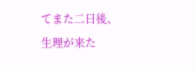てまた二日後、生理が来た